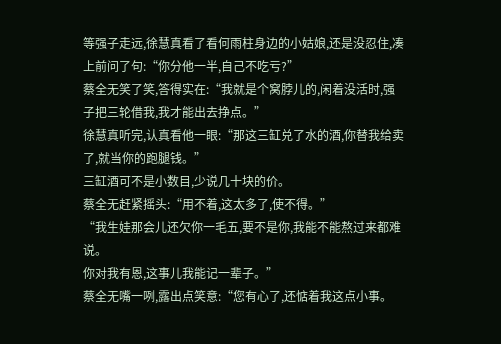等强子走远,徐慧真看了看何雨柱身边的小姑娘,还是没忍住,凑上前问了句:“你分他一半,自己不吃亏?”
蔡全无笑了笑,答得实在:“我就是个窝脖儿的,闲着没活时,强子把三轮借我,我才能出去挣点。”
徐慧真听完,认真看他一眼:“那这三缸兑了水的酒,你替我给卖了,就当你的跑腿钱。”
三缸酒可不是小数目,少说几十块的价。
蔡全无赶紧摇头:“用不着,这太多了,使不得。”
“我生娃那会儿还欠你一毛五,要不是你,我能不能熬过来都难说。
你对我有恩,这事儿我能记一辈子。”
蔡全无嘴一咧,露出点笑意:“您有心了,还惦着我这点小事。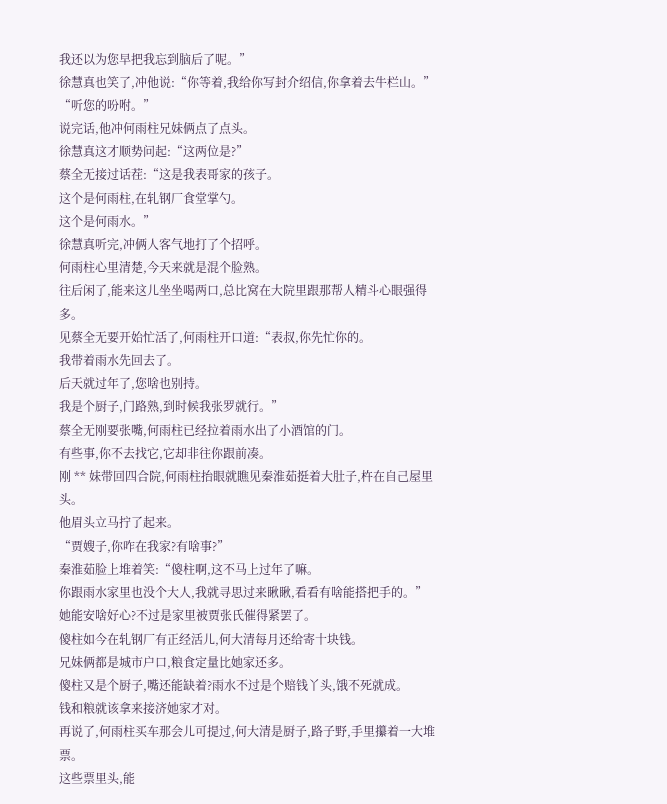我还以为您早把我忘到脑后了呢。”
徐慧真也笑了,冲他说:“你等着,我给你写封介绍信,你拿着去牛栏山。”
“听您的吩咐。”
说完话,他冲何雨柱兄妹俩点了点头。
徐慧真这才顺势问起:“这两位是?”
蔡全无接过话茬:“这是我表哥家的孩子。
这个是何雨柱,在轧钢厂食堂掌勺。
这个是何雨水。”
徐慧真听完,冲俩人客气地打了个招呼。
何雨柱心里清楚,今天来就是混个脸熟。
往后闲了,能来这儿坐坐喝两口,总比窝在大院里跟那帮人精斗心眼强得多。
见蔡全无要开始忙活了,何雨柱开口道:“表叔,你先忙你的。
我带着雨水先回去了。
后天就过年了,您啥也别持。
我是个厨子,门路熟,到时候我张罗就行。”
蔡全无刚要张嘴,何雨柱已经拉着雨水出了小酒馆的门。
有些事,你不去找它,它却非往你跟前凑。
刚 ** 妹带回四合院,何雨柱抬眼就瞧见秦淮茹挺着大肚子,杵在自己屋里头。
他眉头立马拧了起来。
“贾嫂子,你咋在我家?有啥事?”
秦淮茹脸上堆着笑:“傻柱啊,这不马上过年了嘛。
你跟雨水家里也没个大人,我就寻思过来瞅瞅,看看有啥能搭把手的。”
她能安啥好心?不过是家里被贾张氏催得紧罢了。
傻柱如今在轧钢厂有正经活儿,何大清每月还给寄十块钱。
兄妹俩都是城市户口,粮食定量比她家还多。
傻柱又是个厨子,嘴还能缺着?雨水不过是个赔钱丫头,饿不死就成。
钱和粮就该拿来接济她家才对。
再说了,何雨柱买车那会儿可提过,何大清是厨子,路子野,手里攥着一大堆票。
这些票里头,能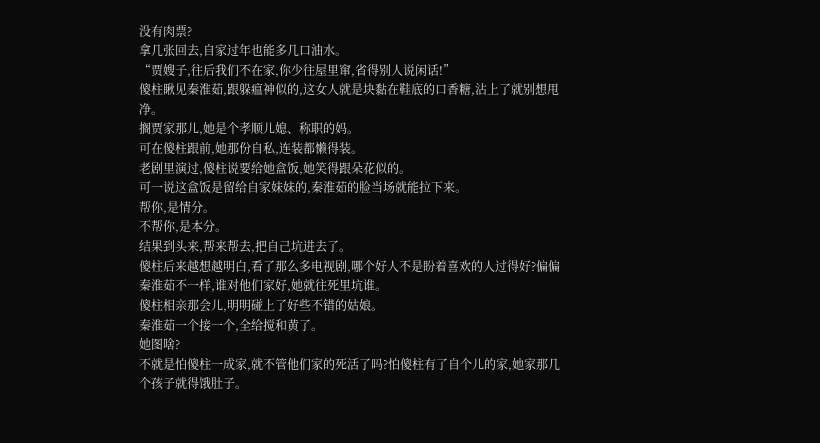没有肉票?
拿几张回去,自家过年也能多几口油水。
“贾嫂子,往后我们不在家,你少往屋里窜,省得别人说闲话!”
傻柱瞅见秦淮茹,跟躲瘟神似的,这女人就是块黏在鞋底的口香糖,沾上了就别想甩净。
搁贾家那儿,她是个孝顺儿媳、称职的妈。
可在傻柱跟前,她那份自私,连装都懒得装。
老剧里演过,傻柱说要给她盒饭,她笑得跟朵花似的。
可一说这盒饭是留给自家妹妹的,秦淮茹的脸当场就能拉下来。
帮你,是情分。
不帮你,是本分。
结果到头来,帮来帮去,把自己坑进去了。
傻柱后来越想越明白,看了那么多电视剧,哪个好人不是盼着喜欢的人过得好?偏偏秦淮茹不一样,谁对他们家好,她就往死里坑谁。
傻柱相亲那会儿,明明碰上了好些不错的姑娘。
秦淮茹一个接一个,全给搅和黄了。
她图啥?
不就是怕傻柱一成家,就不管他们家的死活了吗?怕傻柱有了自个儿的家,她家那几个孩子就得饿肚子。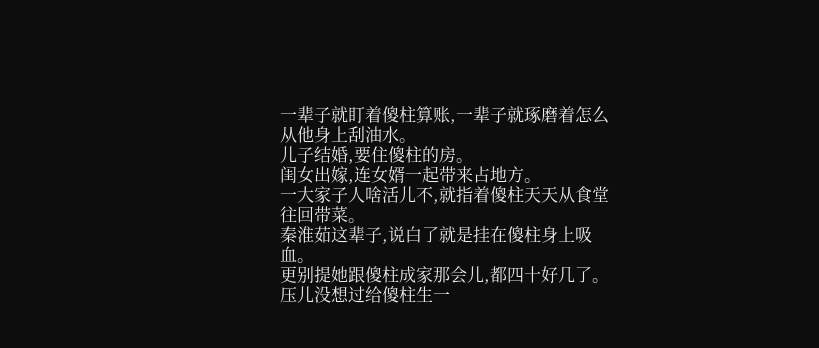一辈子就盯着傻柱算账,一辈子就琢磨着怎么从他身上刮油水。
儿子结婚,要住傻柱的房。
闺女出嫁,连女婿一起带来占地方。
一大家子人啥活儿不,就指着傻柱天天从食堂往回带菜。
秦淮茹这辈子,说白了就是挂在傻柱身上吸血。
更别提她跟傻柱成家那会儿,都四十好几了。
压儿没想过给傻柱生一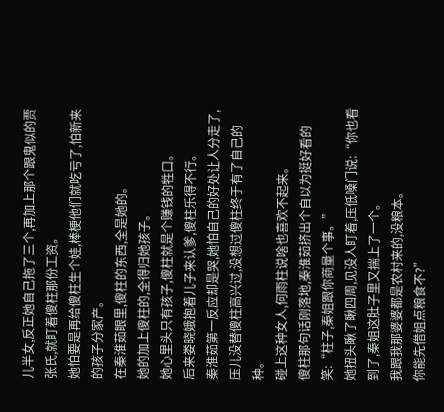儿半女,反正她自己拖了三个,再加上那个跟鬼似的贾张氏,就盯着傻柱那份工资。
她怕要是再给傻柱生个娃,棒梗他们就吃亏了,怕新来的孩子分家产。
在秦淮茹眼里,傻柱的东西,全是她的。
她的加上傻柱的,全得归她孩子。
她心里头只有孩子,傻柱就是个赚钱的牲口。
后来娄晓娥抱着儿子来认爹,傻柱乐得不行。
秦淮茹第一反应却是哭,她怕自己的好处让人分走了,压儿没替傻柱高兴过,没想过傻柱终于有了自己的种。
碰上这种女人,何雨柱说啥也喜欢不起来。
傻柱那句话刚落地,秦淮茹挤出个自以为挺好看的笑:“柱子,秦姐跟你商量个事。”
她扭头瞅了瞅四周,见没人盯着,压低嗓门说:“你也看到了,秦姐这肚子里又揣上了一个。
我跟我那婆婆都是农村来的,没粮本。
你能先借姐点粮食不?”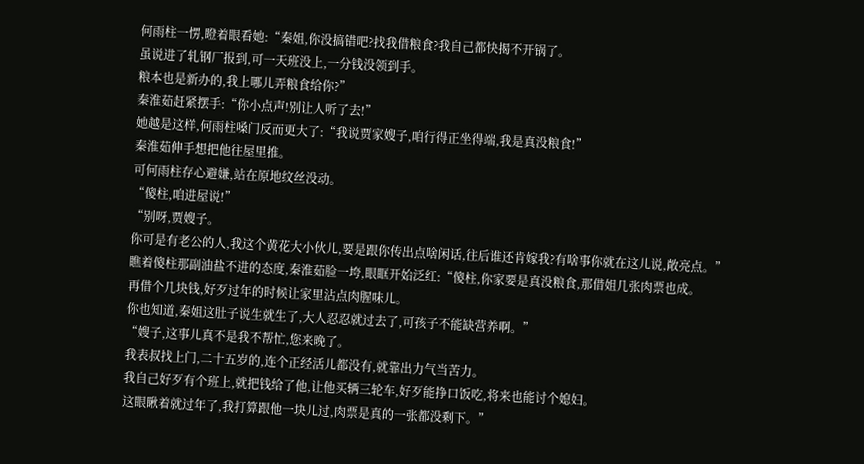何雨柱一愣,瞪着眼看她:“秦姐,你没搞错吧?找我借粮食?我自己都快揭不开锅了。
虽说进了轧钢厂报到,可一天班没上,一分钱没领到手。
粮本也是新办的,我上哪儿弄粮食给你?”
秦淮茹赶紧摆手:“你小点声!别让人听了去!”
她越是这样,何雨柱嗓门反而更大了:“我说贾家嫂子,咱行得正坐得端,我是真没粮食!”
秦淮茹伸手想把他往屋里推。
可何雨柱存心避嫌,站在原地纹丝没动。
“傻柱,咱进屋说!”
“别呀,贾嫂子。
你可是有老公的人,我这个黄花大小伙儿,要是跟你传出点啥闲话,往后谁还肯嫁我?有啥事你就在这儿说,敞亮点。”
瞧着傻柱那副油盐不进的态度,秦淮茹脸一垮,眼眶开始泛红:“傻柱,你家要是真没粮食,那借姐几张肉票也成。
再借个几块钱,好歹过年的时候让家里沾点肉腥味儿。
你也知道,秦姐这肚子说生就生了,大人忍忍就过去了,可孩子不能缺营养啊。”
“嫂子,这事儿真不是我不帮忙,您来晚了。
我表叔找上门,二十五岁的,连个正经活儿都没有,就靠出力气当苦力。
我自己好歹有个班上,就把钱给了他,让他买辆三轮车,好歹能挣口饭吃,将来也能讨个媳妇。
这眼瞅着就过年了,我打算跟他一块儿过,肉票是真的一张都没剩下。”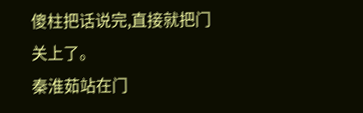傻柱把话说完,直接就把门关上了。
秦淮茹站在门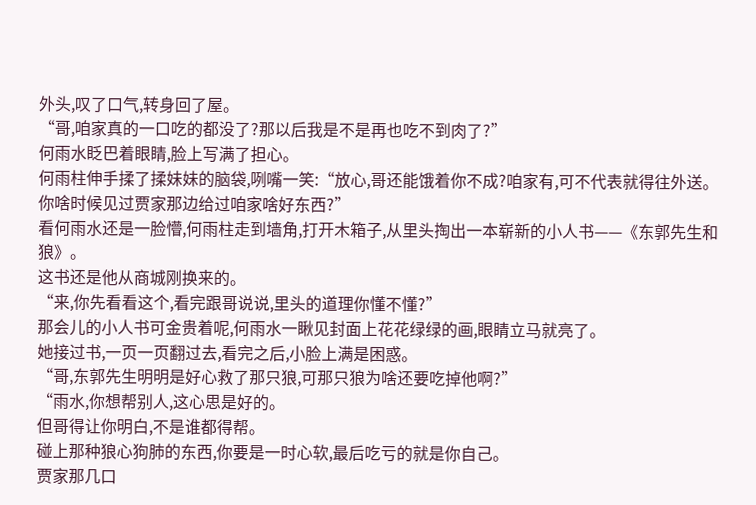外头,叹了口气,转身回了屋。
“哥,咱家真的一口吃的都没了?那以后我是不是再也吃不到肉了?”
何雨水眨巴着眼睛,脸上写满了担心。
何雨柱伸手揉了揉妹妹的脑袋,咧嘴一笑:“放心,哥还能饿着你不成?咱家有,可不代表就得往外送。
你啥时候见过贾家那边给过咱家啥好东西?”
看何雨水还是一脸懵,何雨柱走到墙角,打开木箱子,从里头掏出一本崭新的小人书——《东郭先生和狼》。
这书还是他从商城刚换来的。
“来,你先看看这个,看完跟哥说说,里头的道理你懂不懂?”
那会儿的小人书可金贵着呢,何雨水一瞅见封面上花花绿绿的画,眼睛立马就亮了。
她接过书,一页一页翻过去,看完之后,小脸上满是困惑。
“哥,东郭先生明明是好心救了那只狼,可那只狼为啥还要吃掉他啊?”
“雨水,你想帮别人,这心思是好的。
但哥得让你明白,不是谁都得帮。
碰上那种狼心狗肺的东西,你要是一时心软,最后吃亏的就是你自己。
贾家那几口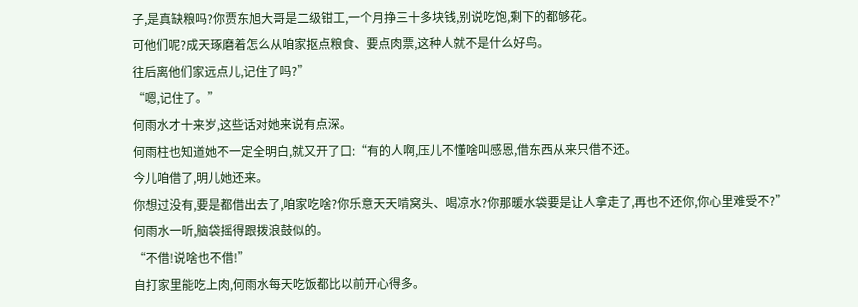子,是真缺粮吗?你贾东旭大哥是二级钳工,一个月挣三十多块钱,别说吃饱,剩下的都够花。
可他们呢?成天琢磨着怎么从咱家抠点粮食、要点肉票,这种人就不是什么好鸟。
往后离他们家远点儿,记住了吗?”
“嗯,记住了。”
何雨水才十来岁,这些话对她来说有点深。
何雨柱也知道她不一定全明白,就又开了口:“有的人啊,压儿不懂啥叫感恩,借东西从来只借不还。
今儿咱借了,明儿她还来。
你想过没有,要是都借出去了,咱家吃啥?你乐意天天啃窝头、喝凉水?你那暖水袋要是让人拿走了,再也不还你,你心里难受不?”
何雨水一听,脑袋摇得跟拨浪鼓似的。
“不借!说啥也不借!”
自打家里能吃上肉,何雨水每天吃饭都比以前开心得多。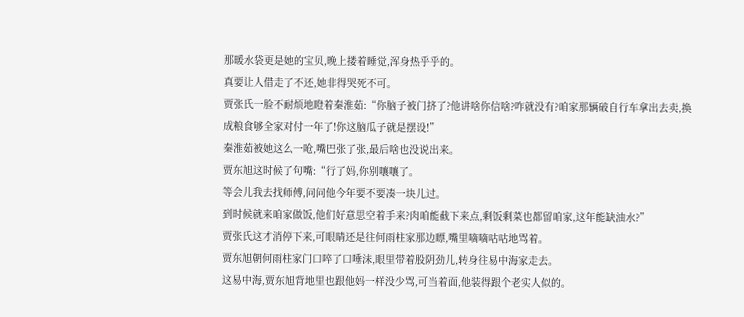那暖水袋更是她的宝贝,晚上搂着睡觉,浑身热乎乎的。
真要让人借走了不还,她非得哭死不可。
贾张氏一脸不耐烦地瞪着秦淮茹:“你脑子被门挤了?他讲啥你信啥?咋就没有?咱家那辆破自行车拿出去卖,换成粮食够全家对付一年了!你这脑瓜子就是摆设!”
秦淮茹被她这么一呛,嘴巴张了张,最后啥也没说出来。
贾东旭这时候了句嘴:“行了妈,你别嚷嚷了。
等会儿我去找师傅,问问他今年要不要凑一块儿过。
到时候就来咱家做饭,他们好意思空着手来?肉咱能截下来点,剩饭剩菜也都留咱家,这年能缺油水?”
贾张氏这才消停下来,可眼睛还是往何雨柱家那边瞟,嘴里嘀嘀咕咕地骂着。
贾东旭朝何雨柱家门口啐了口唾沫,眼里带着股阴劲儿,转身往易中海家走去。
这易中海,贾东旭背地里也跟他妈一样没少骂,可当着面,他装得跟个老实人似的。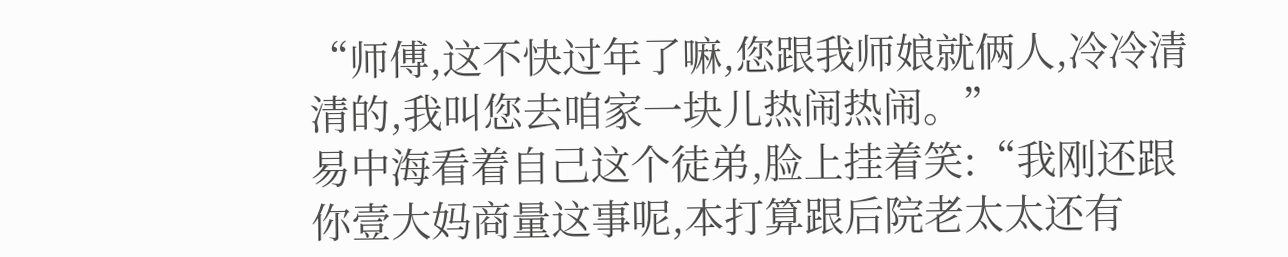“师傅,这不快过年了嘛,您跟我师娘就俩人,冷冷清清的,我叫您去咱家一块儿热闹热闹。”
易中海看着自己这个徒弟,脸上挂着笑:“我刚还跟你壹大妈商量这事呢,本打算跟后院老太太还有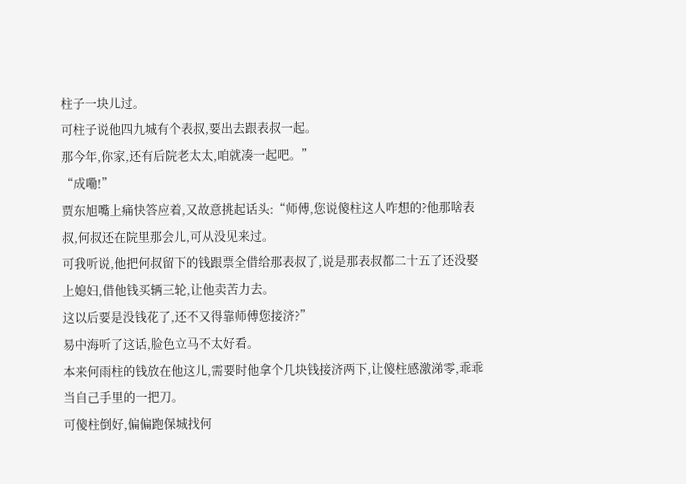柱子一块儿过。
可柱子说他四九城有个表叔,要出去跟表叔一起。
那今年,你家,还有后院老太太,咱就凑一起吧。”
“成嘞!”
贾东旭嘴上痛快答应着,又故意挑起话头:“师傅,您说傻柱这人咋想的?他那啥表叔,何叔还在院里那会儿,可从没见来过。
可我听说,他把何叔留下的钱跟票全借给那表叔了,说是那表叔都二十五了还没娶上媳妇,借他钱买辆三轮,让他卖苦力去。
这以后要是没钱花了,还不又得靠师傅您接济?”
易中海听了这话,脸色立马不太好看。
本来何雨柱的钱放在他这儿,需要时他拿个几块钱接济两下,让傻柱感激涕零,乖乖当自己手里的一把刀。
可傻柱倒好,偏偏跑保城找何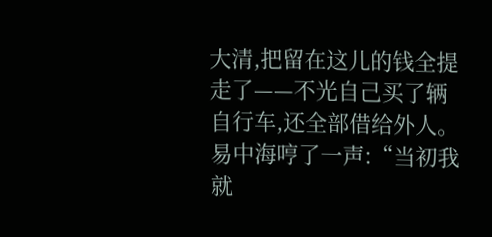大清,把留在这儿的钱全提走了——不光自己买了辆自行车,还全部借给外人。
易中海哼了一声:“当初我就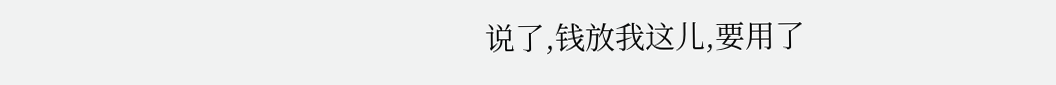说了,钱放我这儿,要用了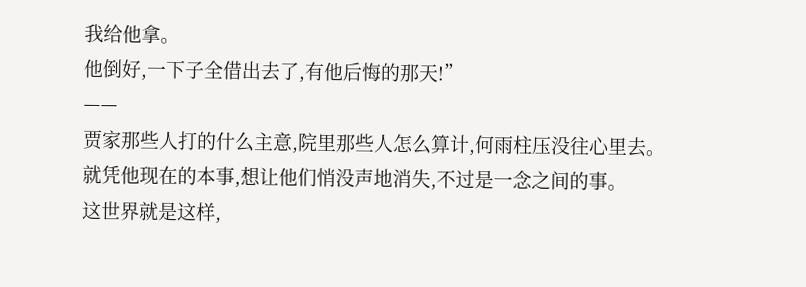我给他拿。
他倒好,一下子全借出去了,有他后悔的那天!”
——
贾家那些人打的什么主意,院里那些人怎么算计,何雨柱压没往心里去。
就凭他现在的本事,想让他们悄没声地消失,不过是一念之间的事。
这世界就是这样,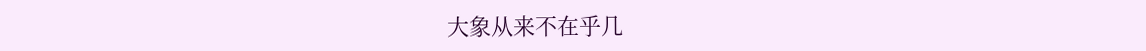大象从来不在乎几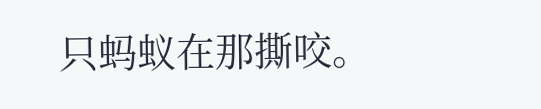只蚂蚁在那撕咬。